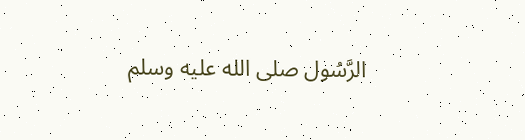الرَّسُول صلى الله عليه وسلم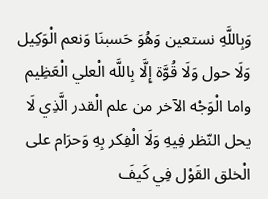وَبِاللَّهِ نستعين وَهُوَ حَسبنَا وَنعم الْوَكِيل وَلَا حول وَلَا قُوَّة إِلَّا بِاللَّه الْعلي الْعَظِيم
واما الْوَجْه الآخر من علم الْقدر الَّذِي لَا يحل النّظر فِيهِ وَلَا الْفِكر بِهِ وَحرَام على الْخلق القَوْل فِي كَيفَ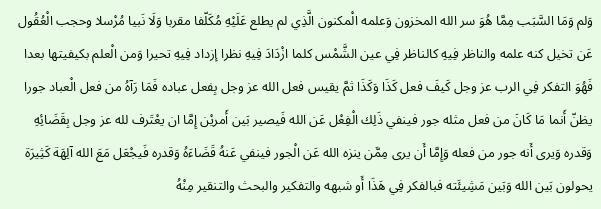وَلم وَمَا السَّبَب مِمَّا هُوَ سر الله المخزون وَعلمه الْمكنون الَّذِي لم يطلع عَلَيْهِ مُكَلّفا مقربا وَلَا نَبيا مُرْسلا وحجب الْعُقُول عَن تخيل كنه علمه والناظر فِيهِ كالناظر فِي عين الشَّمْس كلما ازْدَادَ فِيهِ نظرا إزداد فِيهِ تحيرا وَمن الْعلم بكيفيتها بعدا فَهُوَ التفكر فِي الرب عز وجل كَيفَ فعل كَذَا وَكَذَا ثمَّ يقيس فعل الله عز وجل بِفعل عباده فَمَا رَآهُ من فعل الْعباد جورا يظنّ أَنما مَا كَانَ من فعل مثله جور فينفي ذَلِك الْفِعْل عَن الله فَيصير بَين أَمريْن إِمَّا ان يعْتَرف لله عز وجل بِقَضَائِهِ وَقدره وَيرى أَنه جور من فعله وَإِمَّا أَن يرى مِمَّن ينزه الله عَن الْجور فينفي عَنهُ قَضَاءَهُ وَقدره فَيجْعَل مَعَ الله آلِهَة كَثِيرَة يحولون بَين الله وَبَين مَشِيئَته فبالفكر فِي هَذَا أَو شبهه والتفكير والبحث والتنقير مِنْهُ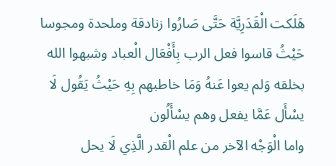هَلَكت الْقَدَرِيَّة حَتَّى صَارُوا زنادقة وملحدة ومجوسا حَيْثُ قاسوا فعل الرب بِأَفْعَال الْعباد وشبهوا الله بخلقه وَلم يعوا عَنهُ وَمَا خاطبهم بِهِ حَيْثُ يَقُول لَا يسْأَل عَمَّا يفعل وهم يسْأَلُون
واما الْوَجْه الآخر من علم الْقدر الَّذِي لَا يحل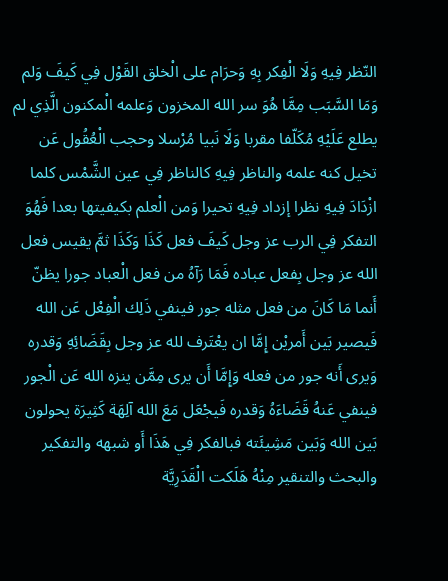النّظر فِيهِ وَلَا الْفِكر بِهِ وَحرَام على الْخلق القَوْل فِي كَيفَ وَلم وَمَا السَّبَب مِمَّا هُوَ سر الله المخزون وَعلمه الْمكنون الَّذِي لم يطلع عَلَيْهِ مُكَلّفا مقربا وَلَا نَبيا مُرْسلا وحجب الْعُقُول عَن تخيل كنه علمه والناظر فِيهِ كالناظر فِي عين الشَّمْس كلما ازْدَادَ فِيهِ نظرا إزداد فِيهِ تحيرا وَمن الْعلم بكيفيتها بعدا فَهُوَ التفكر فِي الرب عز وجل كَيفَ فعل كَذَا وَكَذَا ثمَّ يقيس فعل الله عز وجل بِفعل عباده فَمَا رَآهُ من فعل الْعباد جورا يظنّ أَنما مَا كَانَ من فعل مثله جور فينفي ذَلِك الْفِعْل عَن الله فَيصير بَين أَمريْن إِمَّا ان يعْتَرف لله عز وجل بِقَضَائِهِ وَقدره وَيرى أَنه جور من فعله وَإِمَّا أَن يرى مِمَّن ينزه الله عَن الْجور فينفي عَنهُ قَضَاءَهُ وَقدره فَيجْعَل مَعَ الله آلِهَة كَثِيرَة يحولون بَين الله وَبَين مَشِيئَته فبالفكر فِي هَذَا أَو شبهه والتفكير والبحث والتنقير مِنْهُ هَلَكت الْقَدَرِيَّة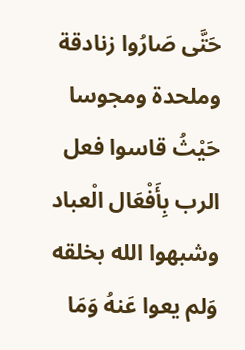حَتَّى صَارُوا زنادقة وملحدة ومجوسا حَيْثُ قاسوا فعل الرب بِأَفْعَال الْعباد وشبهوا الله بخلقه وَلم يعوا عَنهُ وَمَا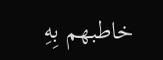خاطبهم بِهِ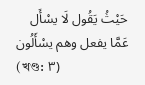حَيْثُ يَقُول لَا يسْأَل عَمَّا يفعل وهم يسْأَلُون
(খণ্ড: ٣)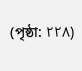(পৃষ্ঠা: ٢٢٨)